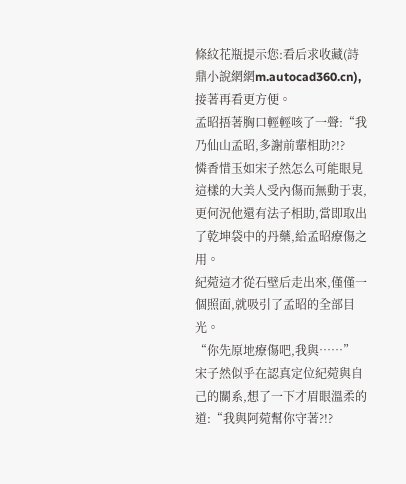條紋花瓶提示您:看后求收藏(詩鼎小說網網m.autocad360.cn),接著再看更方便。
孟昭捂著胸口輕輕咳了一聲:“我乃仙山孟昭,多謝前輩相助?!?
憐香惜玉如宋子然怎么可能眼見這樣的大美人受內傷而無動于衷,更何況他還有法子相助,當即取出了乾坤袋中的丹藥,給孟昭療傷之用。
紀菀這才從石壁后走出來,僅僅一個照面,就吸引了孟昭的全部目光。
“你先原地療傷吧,我與……”
宋子然似乎在認真定位紀菀與自己的關系,想了一下才眉眼溫柔的道:“我與阿菀幫你守著?!?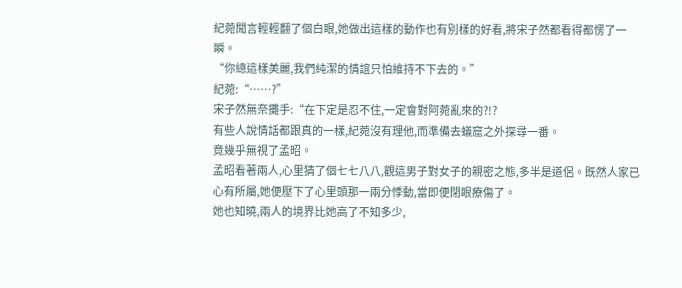紀菀聞言輕輕翻了個白眼,她做出這樣的動作也有別樣的好看,將宋子然都看得都愣了一瞬。
“你總這樣美麗,我們純潔的情誼只怕維持不下去的。”
紀菀:“……?”
宋子然無奈攤手:“在下定是忍不住,一定會對阿菀亂來的?!?
有些人說情話都跟真的一樣,紀菀沒有理他,而準備去蟻窟之外探尋一番。
竟幾乎無視了孟昭。
孟昭看著兩人,心里猜了個七七八八,觀這男子對女子的親密之態,多半是道侶。既然人家已心有所屬,她便壓下了心里頭那一兩分悸動,當即便閉眼療傷了。
她也知曉,兩人的境界比她高了不知多少,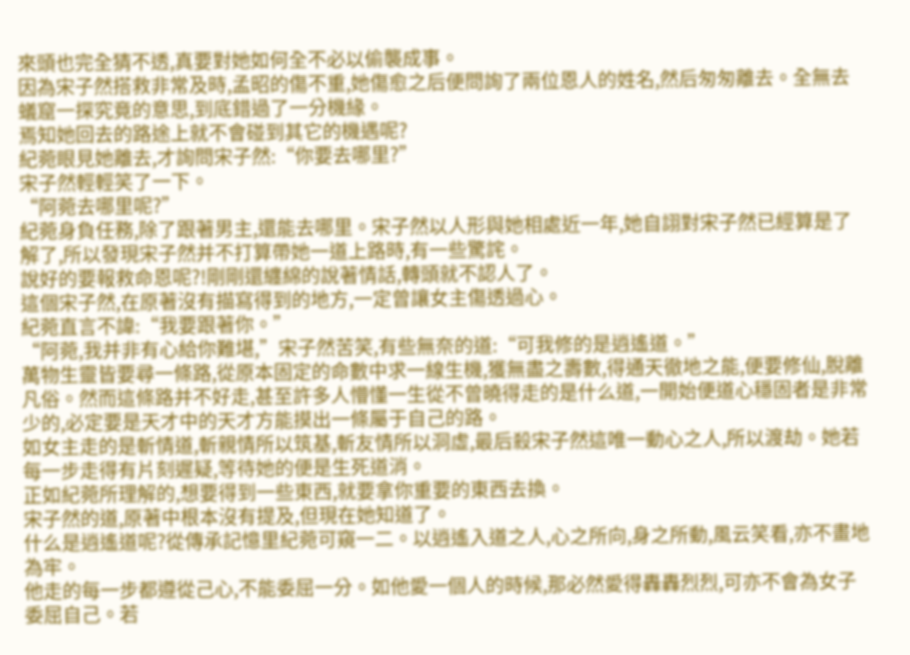來頭也完全猜不透,真要對她如何全不必以偷襲成事。
因為宋子然搭救非常及時,孟昭的傷不重,她傷愈之后便問詢了兩位恩人的姓名,然后匆匆離去。全無去蟻窟一探究竟的意思,到底錯過了一分機緣。
焉知她回去的路途上就不會碰到其它的機遇呢?
紀菀眼見她離去,才詢問宋子然:“你要去哪里?”
宋子然輕輕笑了一下。
“阿菀去哪里呢?”
紀菀身負任務,除了跟著男主,還能去哪里。宋子然以人形與她相處近一年,她自詡對宋子然已經算是了解了,所以發現宋子然并不打算帶她一道上路時,有一些驚詫。
說好的要報救命恩呢?!剛剛還纏綿的說著情話,轉頭就不認人了。
這個宋子然,在原著沒有描寫得到的地方,一定曾讓女主傷透過心。
紀菀直言不諱:“我要跟著你。”
“阿菀,我并非有心給你難堪,”宋子然苦笑,有些無奈的道:“可我修的是逍遙道。”
萬物生靈皆要尋一條路,從原本固定的命數中求一線生機,獲無盡之壽數,得通天徹地之能,便要修仙,脫離凡俗。然而這條路并不好走,甚至許多人懵懂一生從不曾曉得走的是什么道,一開始便道心穩固者是非常少的,必定要是天才中的天才方能摸出一條屬于自己的路。
如女主走的是斬情道,斬親情所以筑基,斬友情所以洞虛,最后殺宋子然這唯一動心之人,所以渡劫。她若每一步走得有片刻遲疑,等待她的便是生死道消。
正如紀菀所理解的,想要得到一些東西,就要拿你重要的東西去換。
宋子然的道,原著中根本沒有提及,但現在她知道了。
什么是逍遙道呢?從傳承記憶里紀菀可窺一二。以逍遙入道之人,心之所向,身之所動,風云笑看,亦不畫地為牢。
他走的每一步都遵從己心,不能委屈一分。如他愛一個人的時候,那必然愛得轟轟烈烈,可亦不會為女子委屈自己。若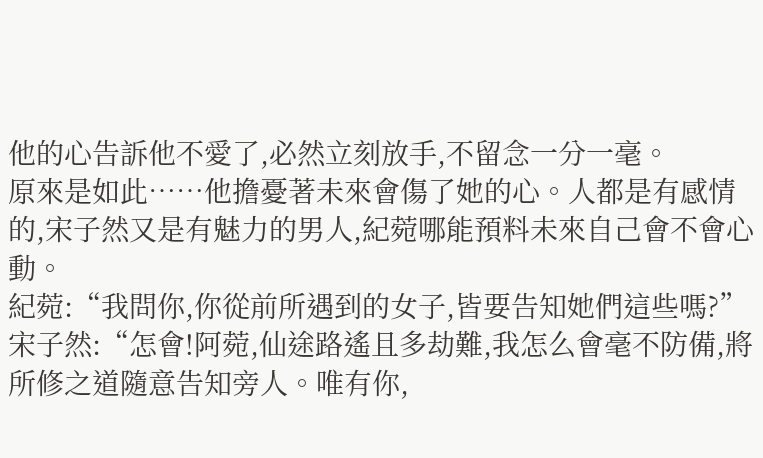他的心告訴他不愛了,必然立刻放手,不留念一分一毫。
原來是如此……他擔憂著未來會傷了她的心。人都是有感情的,宋子然又是有魅力的男人,紀菀哪能預料未來自己會不會心動。
紀菀:“我問你,你從前所遇到的女子,皆要告知她們這些嗎?”
宋子然:“怎會!阿菀,仙途路遙且多劫難,我怎么會毫不防備,將所修之道隨意告知旁人。唯有你,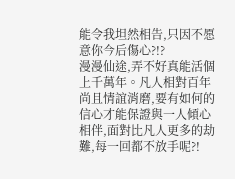能令我坦然相告,只因不愿意你今后傷心?!?
漫漫仙途,弄不好真能活個上千萬年。凡人相對百年尚且情誼消磨,要有如何的信心才能保證與一人傾心相伴,面對比凡人更多的劫難,每一回都不放手呢?!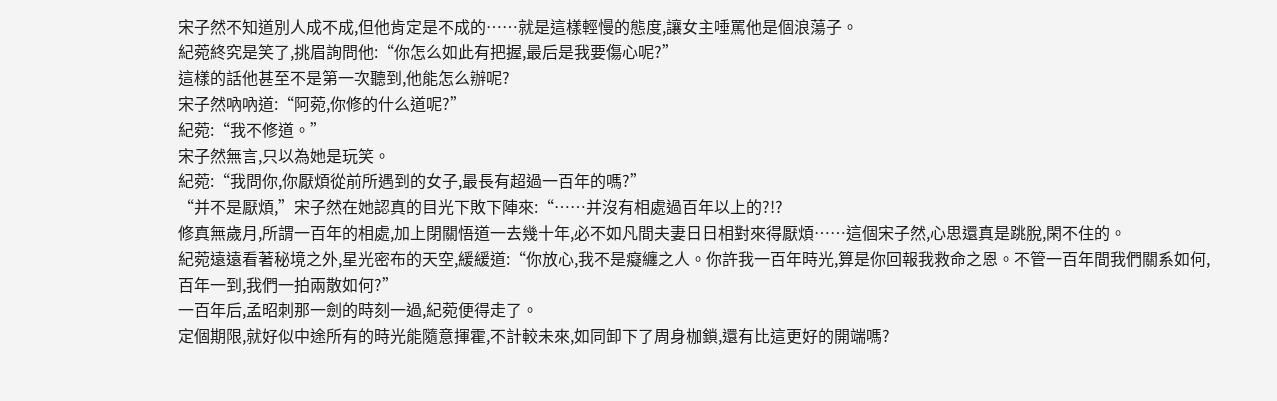宋子然不知道別人成不成,但他肯定是不成的……就是這樣輕慢的態度,讓女主唾罵他是個浪蕩子。
紀菀終究是笑了,挑眉詢問他:“你怎么如此有把握,最后是我要傷心呢?”
這樣的話他甚至不是第一次聽到,他能怎么辦呢?
宋子然吶吶道:“阿菀,你修的什么道呢?”
紀菀:“我不修道。”
宋子然無言,只以為她是玩笑。
紀菀:“我問你,你厭煩從前所遇到的女子,最長有超過一百年的嗎?”
“并不是厭煩,”宋子然在她認真的目光下敗下陣來:“……并沒有相處過百年以上的?!?
修真無歲月,所謂一百年的相處,加上閉關悟道一去幾十年,必不如凡間夫妻日日相對來得厭煩……這個宋子然,心思還真是跳脫,閑不住的。
紀菀遠遠看著秘境之外,星光密布的天空,緩緩道:“你放心,我不是癡纏之人。你許我一百年時光,算是你回報我救命之恩。不管一百年間我們關系如何,百年一到,我們一拍兩散如何?”
一百年后,孟昭刺那一劍的時刻一過,紀菀便得走了。
定個期限,就好似中途所有的時光能隨意揮霍,不計較未來,如同卸下了周身枷鎖,還有比這更好的開端嗎?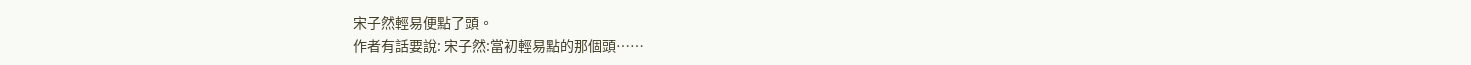宋子然輕易便點了頭。
作者有話要說: 宋子然:當初輕易點的那個頭……